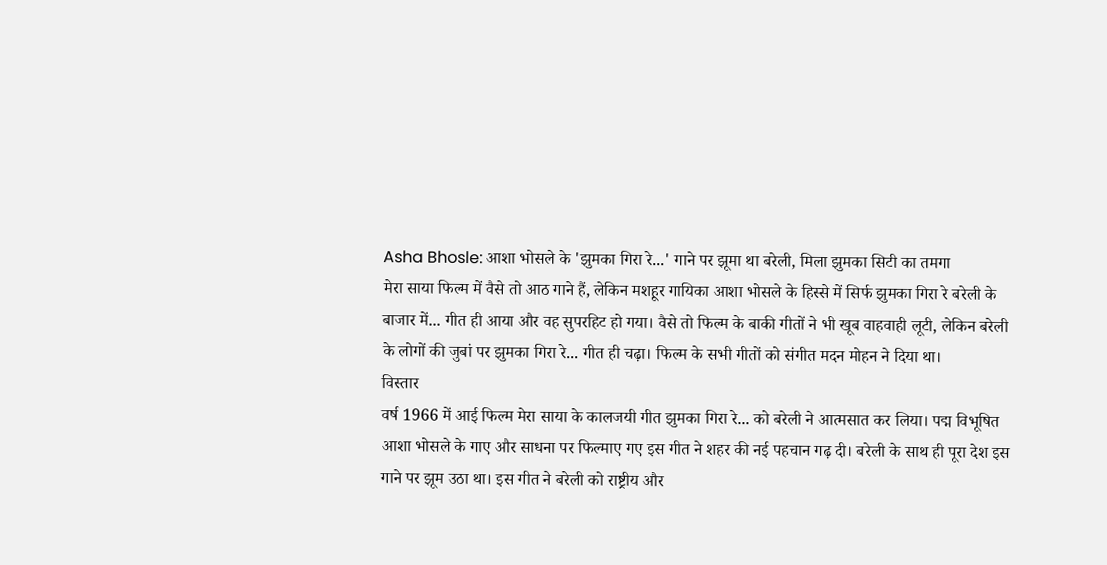Asha Bhosle: आशा भोसले के 'झुमका गिरा रे...' गाने पर झूमा था बरेली, मिला झुमका सिटी का तमगा
मेरा साया फिल्म में वैसे तो आठ गाने हैं, लेकिन मशहूर गायिका आशा भोसले के हिस्से में सिर्फ झुमका गिरा रे बरेली के बाजार में... गीत ही आया और वह सुपरहिट हो गया। वैसे तो फिल्म के बाकी गीतों ने भी खूब वाहवाही लूटी, लेकिन बरेली के लोगों की जुबां पर झुमका गिरा रे... गीत ही चढ़ा। फिल्म के सभी गीतों को संगीत मदन मोहन ने दिया था।
विस्तार
वर्ष 1966 में आई फिल्म मेरा साया के कालजयी गीत झुमका गिरा रे... को बरेली ने आत्मसात कर लिया। पद्म विभूषित आशा भोसले के गाए और साधना पर फिल्माए गए इस गीत ने शहर की नई पहचान गढ़ दी। बरेली के साथ ही पूरा देश इस गाने पर झूम उठा था। इस गीत ने बरेली को राष्ट्रीय और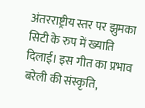अंतरराष्ट्रीय स्तर पर झुमका सिटी के रुप में ख्याति दिलाई। इस गीत का प्रभाव बरेली की संस्कृति,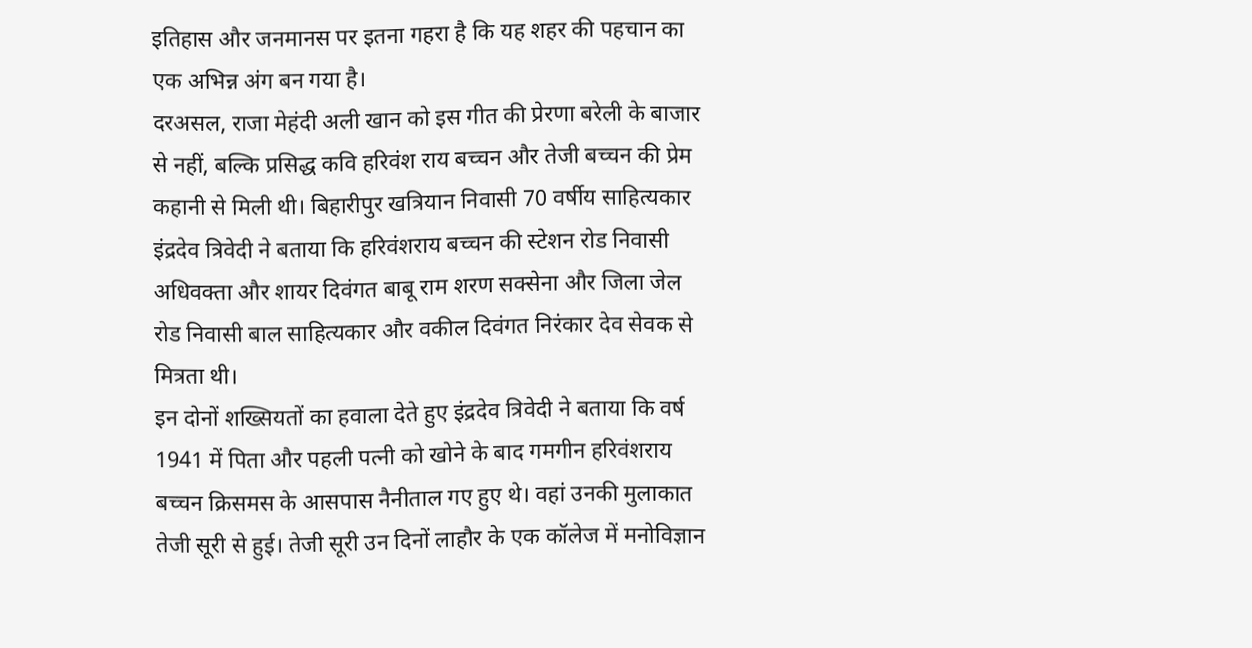इतिहास और जनमानस पर इतना गहरा है कि यह शहर की पहचान का एक अभिन्न अंग बन गया है।
दरअसल, राजा मेहंदी अली खान को इस गीत की प्रेरणा बरेली के बाजार से नहीं, बल्कि प्रसिद्ध कवि हरिवंश राय बच्चन और तेजी बच्चन की प्रेम कहानी से मिली थी। बिहारीपुर खत्रियान निवासी 70 वर्षीय साहित्यकार इंद्रदेव त्रिवेदी ने बताया कि हरिवंशराय बच्चन की स्टेशन रोड निवासी अधिवक्ता और शायर दिवंगत बाबू राम शरण सक्सेना और जिला जेल रोड निवासी बाल साहित्यकार और वकील दिवंगत निरंकार देव सेवक से मित्रता थी।
इन दोनों शख्सियतों का हवाला देते हुए इंद्रदेव त्रिवेदी ने बताया कि वर्ष 1941 में पिता और पहली पत्नी को खोने के बाद गमगीन हरिवंशराय बच्चन क्रिसमस के आसपास नैनीताल गए हुए थे। वहां उनकी मुलाकात तेजी सूरी से हुई। तेजी सूरी उन दिनों लाहौर के एक कॉलेज में मनोविज्ञान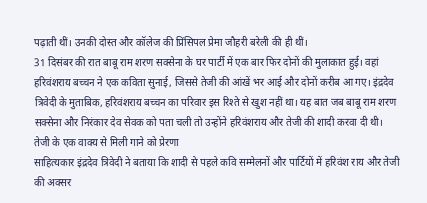पढ़ाती थीं। उनकी दोस्त और कॉलेज की प्रिंसिपल प्रेमा जौहरी बरेली की ही थीं।
31 दिसंबर की रात बाबू राम शरण सक्सेना के घर पार्टी में एक बार फिर दोनों की मुलाकात हुई। वहां हरिवंशराय बच्चन ने एक कविता सुनाई, जिससे तेजी की आंखें भर आई और दोनों करीब आ गए। इंद्रदेव त्रिवेदी के मुताबिक, हरिवंशराय बच्चन का परिवार इस रिश्ते से खुश नहीं था। यह बात जब बाबू राम शरण सक्सेना और निरंकार देव सेवक को पता चली तो उन्होंने हरिवंशराय और तेजी की शादी करवा दी थी।
तेजी के एक वाक्य से मिली गाने को प्रेरणा
साहित्यकार इंद्रदेव त्रिवेदी ने बताया कि शादी से पहले कवि सम्मेलनों और पार्टियों में हरिवंश राय और तेजी की अक्सर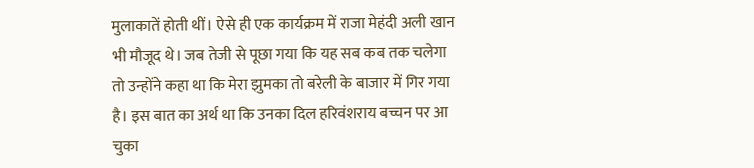मुलाकातें होती थीं। ऐसे ही एक कार्यक्रम में राजा मेहंदी अली खान भी मौजूद थे। जब तेजी से पूछा गया कि यह सब कब तक चलेगा तो उन्होंने कहा था कि मेरा झुमका तो बरेली के बाजार में गिर गया है। इस बात का अर्थ था कि उनका दिल हरिवंशराय बच्चन पर आ चुका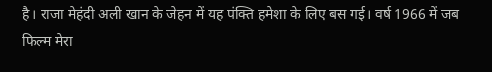है। राजा मेहंदी अली खान के जेहन में यह पंक्ति हमेशा के लिए बस गई। वर्ष 1966 में जब फिल्म मेरा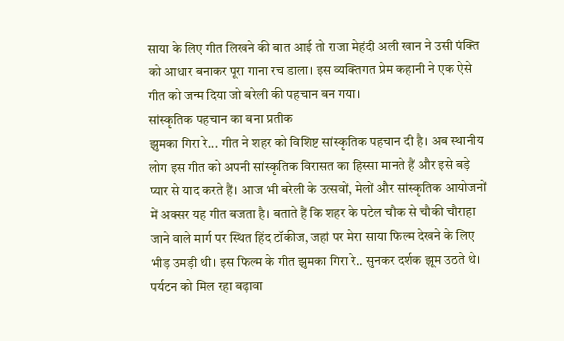साया के लिए गीत लिखने की बात आई तो राजा मेहंदी अली खान ने उसी पंक्ति को आधार बनाकर पूरा गाना रच डाला। इस व्यक्तिगत प्रेम कहानी ने एक ऐसे गीत को जन्म दिया जो बरेली की पहचान बन गया।
सांस्कृतिक पहचान का बना प्रतीक
झुमका गिरा रे... गीत ने शहर को विशिष्ट सांस्कृतिक पहचान दी है। अब स्थानीय लोग इस गीत को अपनी सांस्कृतिक विरासत का हिस्सा मानते हैं और इसे बड़े प्यार से याद करते हैं। आज भी बरेली के उत्सवों, मेलों और सांस्कृतिक आयोजनों में अक्सर यह गीत बजता है। बताते हैं कि शहर के पटेल चौक से चौकी चौराहा जाने वाले मार्ग पर स्थित हिंद टॉकीज, जहां पर मेरा साया फिल्म देखने के लिए भीड़ उमड़ी थी। इस फिल्म के गीत झुमका गिरा रे.. सुनकर दर्शक झूम उठते थे।
पर्यटन को मिल रहा बढ़ावा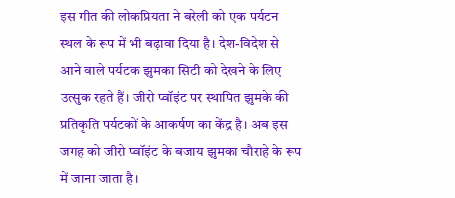इस गीत की लोकप्रियता ने बरेली को एक पर्यटन स्थल के रूप में भी बढ़ावा दिया है। देश-विदेश से आने वाले पर्यटक झुमका सिटी को देखने के लिए उत्सुक रहते हैं। जीरो प्वॉइंट पर स्थापित झुमके की प्रतिकृति पर्यटकों के आकर्षण का केंद्र है। अब इस जगह को जीरो प्वॉइंट के बजाय झुमका चौराहे के रूप में जाना जाता है।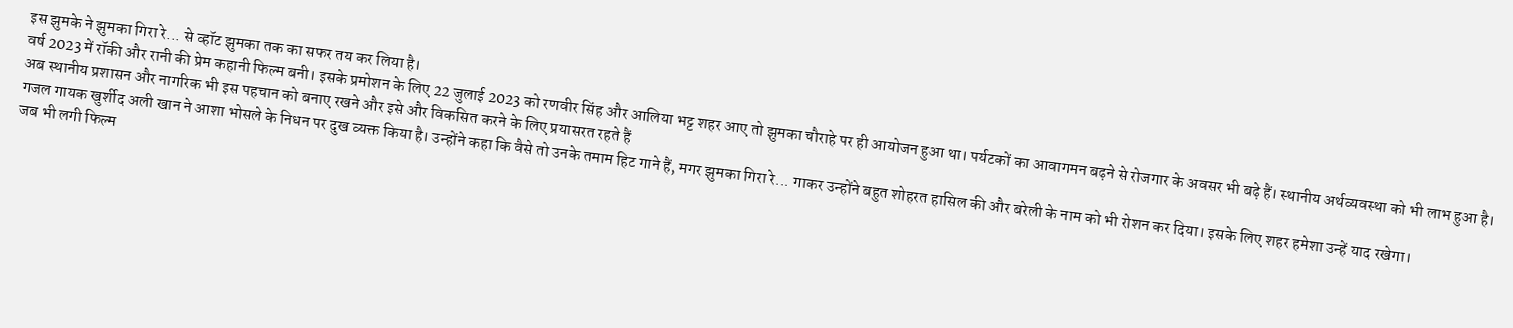इस झुमके ने झुमका गिरा रे... से व्हॉट झुमका तक का सफर तय कर लिया है।
वर्ष 2023 में रॉकी और रानी की प्रेम कहानी फिल्म बनी। इसके प्रमोशन के लिए 22 जुलाई 2023 को रणवीर सिंह और आलिया भट्ट शहर आए तो झुमका चौराहे पर ही आयोजन हुआ था। पर्यटकों का आवागमन बढ़ने से रोजगार के अवसर भी बढ़े हैं। स्थानीय अर्थव्यवस्था को भी लाभ हुआ है। अब स्थानीय प्रशासन और नागरिक भी इस पहचान को बनाए रखने और इसे और विकसित करने के लिए प्रयासरत रहते हैं
गजल गायक खुर्शीद अली खान ने आशा भोसले के निधन पर दुख व्यक्त किया है। उन्होंने कहा कि वैसे तो उनके तमाम हिट गाने हैं, मगर झुमका गिरा रे... गाकर उन्होंने बहुत शोहरत हासिल की और बरेली के नाम को भी रोशन कर दिया। इसके लिए शहर हमेशा उन्हें याद रखेगा।
जब भी लगी फिल्म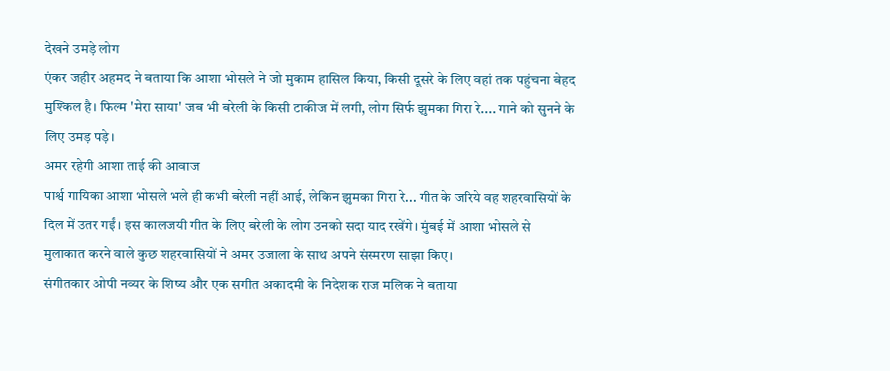देखने उमड़े लोग
एंकर जहीर अहमद ने बताया कि आशा भोसले ने जो मुकाम हासिल किया, किसी दूसरे के लिए वहां तक पहुंचना बेहद मुश्किल है। फिल्म 'मेरा साया' जब भी बरेली के किसी टाकीज में लगी, लोग सिर्फ झुमका गिरा रे.... गाने को सुनने के लिए उमड़ पड़े।
अमर रहेगी आशा ताई की आवाज
पार्श्व गायिका आशा भोसले भले ही कभी बरेली नहीं आई, लेकिन झुमका गिरा रे... गीत के जरिये वह शहरवासियों के दिल में उतर गईं। इस कालजयी गीत के लिए बरेली के लोग उनको सदा याद रखेंगे। मुंबई में आशा भोसले से मुलाकात करने वाले कुछ शहरवासियों ने अमर उजाला के साथ अपने संस्मरण साझा किए।
संगीतकार ओपी नव्यर के शिष्य और एक सगीत अकादमी के निदेशक राज मलिक ने बताया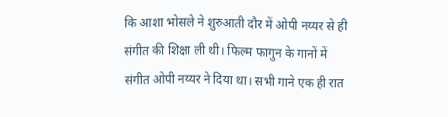कि आशा भोसले ने शुरुआती दौर में ओपी नय्यर से ही संगीत की शिक्षा ली थी। फिल्म फागुन के गानों में संगीत ओपी नय्यर ने दिया था। सभी गाने एक ही रात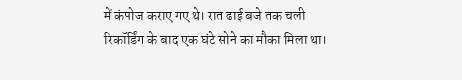में कंपोज कराए गए थे। रात ढाई बजे तक चली रिकॉर्डिंग के बाद एक घंटे सोने का मौका मिला था।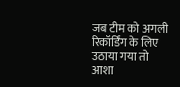जब टीम को अगली रिकॉर्डिंग के लिए उठाया गया तो आशा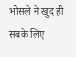भोसले ने खुद ही सबके लिए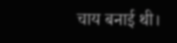चाय बनाई थी।